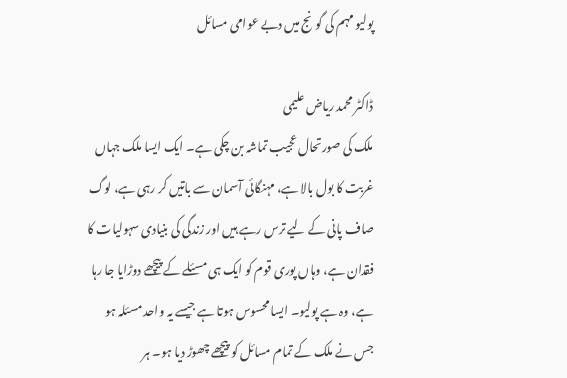پولیو مہم کی گونج میں دبے عوامی مسائل

ڈاکٹر محمد ریاض علیمی
ملک کی صورتحال عجیب تماشہ بن چکی ہے۔ ایک ایسا ملک جہاں غربت کا بول بالا ہے، مہنگائی آسمان سے باتیں کر رہی ہے، لوگ صاف پانی کے لیے ترس رہے ہیں اور زندگی کی بنیادی سہولیات کا فقدان ہے، وہاں پوری قوم کو ایک ہی مسئلے کے پیچھے دوڑایا جا رہا ہے، وہ ہے پولیو۔ ایسا محسوس ہوتا ہے جیسے یہ واحد مسئلہ ہو جس نے ملک کے تمام مسائل کو پیچھے چھوڑ دیا ہو۔ ہر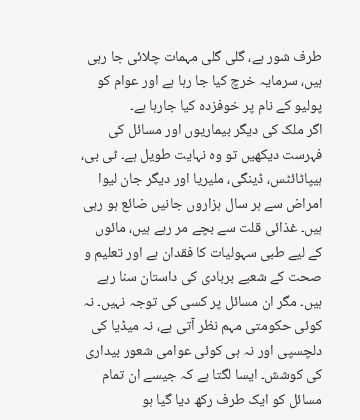طرف شور ہے، گلی گلی مہمات چلائی جا رہی ہیں، سرمایہ خرچ کیا جا رہا ہے اور عوام کو پولیو کے نام پر خوفزدہ کیا جارہا ہے۔
اگر ملک کی دیگر بیماریوں اور مسائل کی فہرست دیکھیں تو وہ نہایت طویل ہے۔ ٹی بی، ہیپاٹائٹس، ڈینگی، ملیریا اور دیگر جان لیوا امراض سے ہر سال ہزاروں جانیں ضائع ہو رہی ہیں۔ غذائی قلت سے بچے مر رہے ہیں، مائوں کے لیے طبی سہولیات کا فقدان ہے اور تعلیم و صحت کے شعبے بربادی کی داستان سنا رہے ہیں۔ مگر ان مسائل پر کسی کی توجہ نہیں۔ نہ کوئی حکومتی مہم نظر آتی ہے، نہ میڈیا کی دلچسپی اور نہ ہی کوئی عوامی شعور بیداری کی کوشش۔ ایسا لگتا ہے کہ جیسے ان تمام مسائل کو ایک طرف رکھ دیا گیا ہو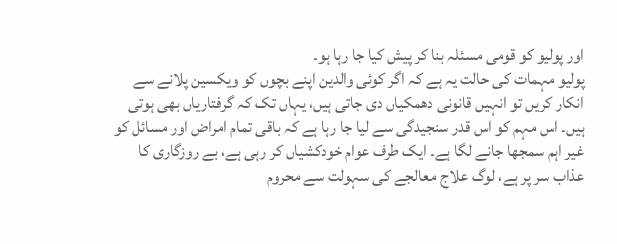اور پولیو کو قومی مسئلہ بنا کر پیش کیا جا رہا ہو۔
پولیو مہمات کی حالت یہ ہے کہ اگر کوئی والدین اپنے بچوں کو ویکسین پلانے سے انکار کریں تو انہیں قانونی دھمکیاں دی جاتی ہیں، یہاں تک کہ گرفتاریاں بھی ہوتی ہیں۔ اس مہم کو اس قدر سنجیدگی سے لیا جا رہا ہے کہ باقی تمام امراض اور مسائل کو غیر اہم سمجھا جانے لگا ہے۔ ایک طرف عوام خودکشیاں کر رہی ہے، بے روزگاری کا عذاب سر پر ہے، لوگ علاج معالجے کی سہولت سے محروم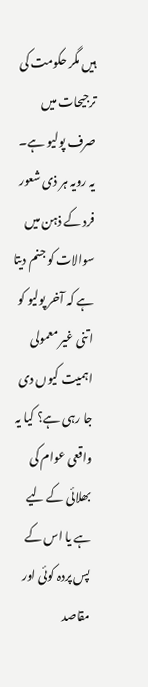ہیں مگر حکومت کی ترجیحات میں صرف پولیو ہے۔
یہ رویہ ہر ذی شعور فرد کے ذہن میں سوالات کو جنم دیتا ہے کہ آخر پولیو کو اتنی غیر معمولی اہمیت کیوں دی جا رہی ہے؟ کیا یہ واقعی عوام کی بھلائی کے لیے ہے یا اس کے پس پردہ کوئی اور مقاصد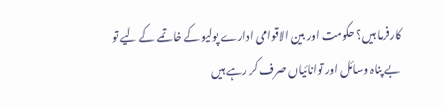کارفرما ہیں؟ حکومت اور بین الاقوامی ادارے پولیو کے خاتمے کے لیے تو بے پناہ وسائل اور توانائیاں صرف کر رہے ہیں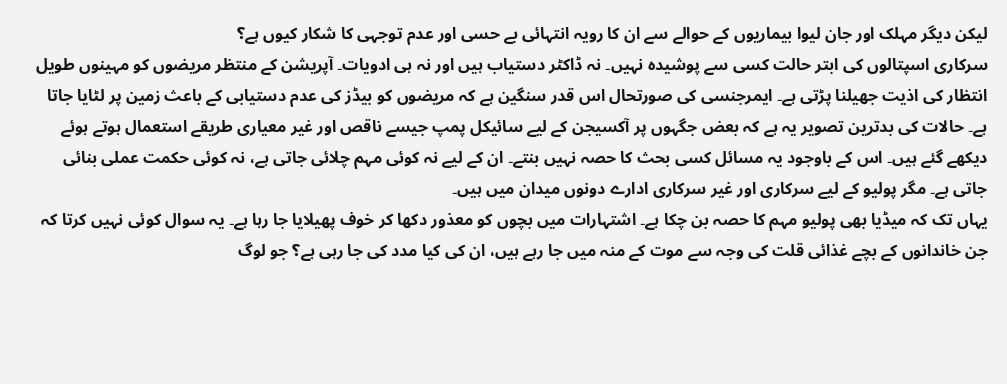لیکن دیگر مہلک اور جان لیوا بیماریوں کے حوالے سے ان کا رویہ انتہائی بے حسی اور عدم توجہی کا شکار کیوں ہے؟
سرکاری اسپتالوں کی ابتر حالت کسی سے پوشیدہ نہیں۔ نہ ڈاکٹر دستیاب ہیں اور نہ ہی ادویات۔ آپریشن کے منتظر مریضوں کو مہینوں طویل انتظار کی اذیت جھیلنا پڑتی ہے۔ ایمرجنسی کی صورتحال اس قدر سنگین ہے کہ مریضوں کو بیڈز کی عدم دستیابی کے باعث زمین پر لٹایا جاتا ہے۔ حالات کی بدترین تصویر یہ ہے کہ بعض جگہوں پر آکسیجن کے لیے سائیکل پمپ جیسے ناقص اور غیر معیاری طریقے استعمال ہوتے ہوئے دیکھے گئے ہیں۔ اس کے باوجود یہ مسائل کسی بحث کا حصہ نہیں بنتے۔ ان کے لیے نہ کوئی مہم چلائی جاتی ہے، نہ کوئی حکمت عملی بنائی جاتی ہے۔ مگر پولیو کے لیے سرکاری اور غیر سرکاری ادارے دونوں میدان میں ہیں۔
یہاں تک کہ میڈیا بھی پولیو مہم کا حصہ بن چکا ہے۔ اشتہارات میں بچوں کو معذور دکھا کر خوف پھیلایا جا رہا ہے۔ یہ سوال کوئی نہیں کرتا کہ جن خاندانوں کے بچے غذائی قلت کی وجہ سے موت کے منہ میں جا رہے ہیں، ان کی کیا مدد کی جا رہی ہے؟ جو لوگ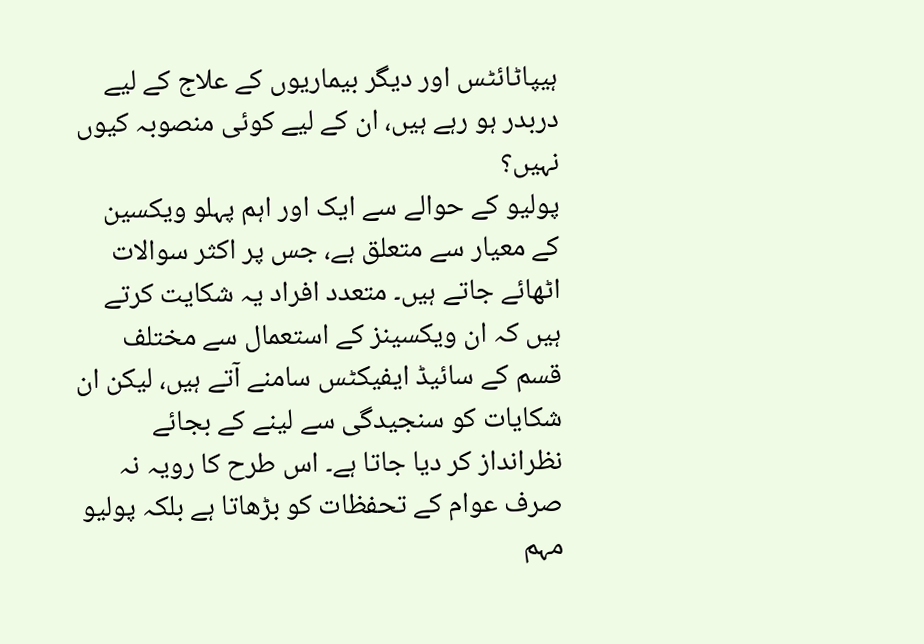ہیپاٹائٹس اور دیگر بیماریوں کے علاج کے لیے دربدر ہو رہے ہیں، ان کے لیے کوئی منصوبہ کیوں نہیں؟
پولیو کے حوالے سے ایک اور اہم پہلو ویکسین کے معیار سے متعلق ہے، جس پر اکثر سوالات اٹھائے جاتے ہیں۔ متعدد افراد یہ شکایت کرتے ہیں کہ ان ویکسینز کے استعمال سے مختلف قسم کے سائیڈ ایفیکٹس سامنے آتے ہیں، لیکن ان شکایات کو سنجیدگی سے لینے کے بجائے نظرانداز کر دیا جاتا ہے۔ اس طرح کا رویہ نہ صرف عوام کے تحفظات کو بڑھاتا ہے بلکہ پولیو مہم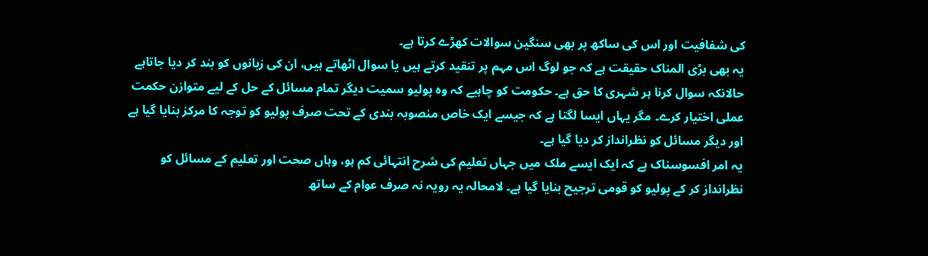کی شفافیت اور اس کی ساکھ پر بھی سنگین سوالات کھڑے کرتا ہے۔
یہ بھی بڑی المناک حقیقت ہے کہ جو لوگ اس مہم پر تنقید کرتے ہیں یا سوال اٹھاتے ہیں، ان کی زبانوں کو بند کر دیا جاتاہے حالانکہ سوال کرنا ہر شہری کا حق ہے۔ حکومت کو چاہیے کہ وہ پولیو سمیت دیگر تمام مسائل کے حل کے لیے متوازن حکمت عملی اختیار کرے۔ مگر یہاں ایسا لگتا ہے کہ جیسے ایک خاص منصوبہ بندی کے تحت صرف پولیو کو توجہ کا مرکز بنایا گیا ہے اور دیگر مسائل کو نظرانداز کر دیا گیا ہے۔
یہ امر افسوسناک ہے کہ ایک ایسے ملک میں جہاں تعلیم کی شرح انتہائی کم ہو، وہاں صحت اور تعلیم کے مسائل کو نظرانداز کر کے پولیو کو قومی ترجیح بنایا گیا ہے۔ لامحالہ یہ رویہ نہ صرف عوام کے ساتھ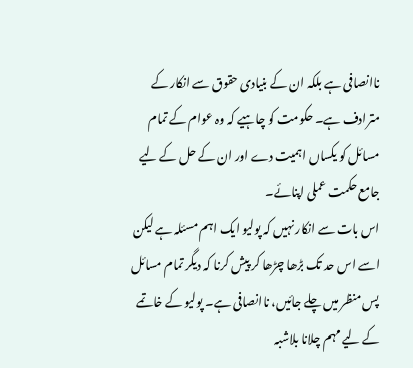ناانصافی ہے بلکہ ان کے بنیادی حقوق سے انکار کے مترادف ہے۔ حکومت کو چاہیے کہ وہ عوام کے تمام مسائل کو یکساں اہمیت دے اور ان کے حل کے لیے جامع حکمت عملی اپنائے۔
اس بات سے انکار نہیں کہ پولیو ایک اہم مسئلہ ہے لیکن اسے اس حد تک بڑھا چڑھا کر پیش کرنا کہ دیگر تمام مسائل پس منظر میں چلے جائیں، ناانصافی ہے۔ پولیو کے خاتمے کے لیے مہم چلانا بلاشبہ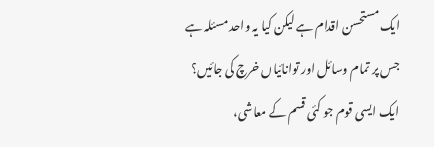ایک مستحسن اقدام ہے لیکن کیا یہ واحد مسئلہ ہے جس پر تمام وسائل اور توانائیاں خرچ کی جائیں؟ ایک ایسی قوم جو کئی قسم کے معاشی،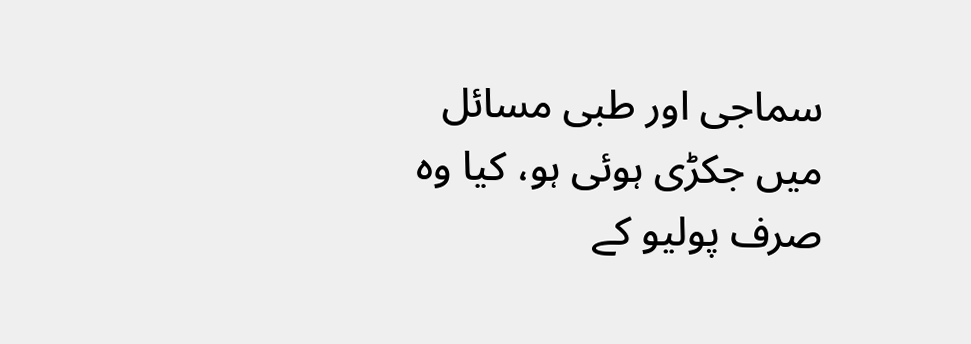سماجی اور طبی مسائل میں جکڑی ہوئی ہو، کیا وہ صرف پولیو کے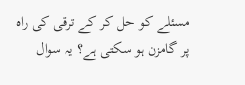مسئلے کو حل کر کے ترقی کی راہ پر گامزن ہو سکتی ہے؟ یہ سوال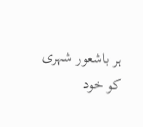ہر باشعور شہری کو خود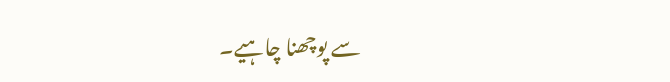سے پوچھنا چاہیے۔